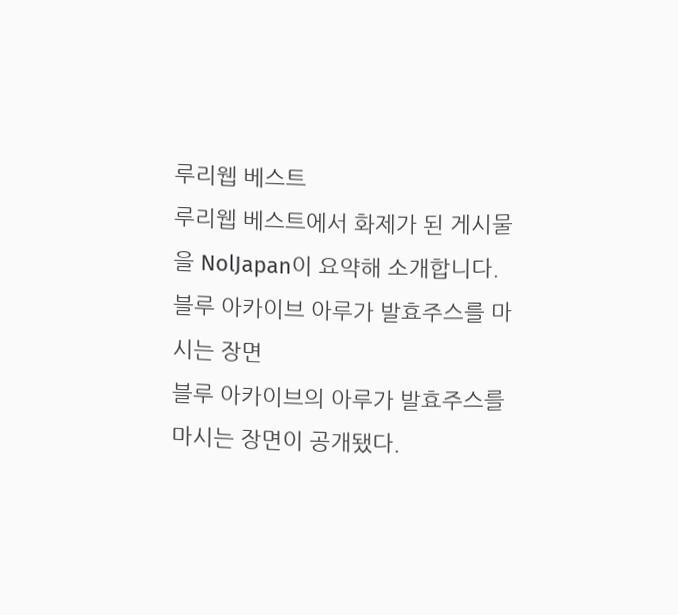루리웹 베스트
루리웹 베스트에서 화제가 된 게시물을 NolJapan이 요약해 소개합니다.
블루 아카이브 아루가 발효주스를 마시는 장면
블루 아카이브의 아루가 발효주스를 마시는 장면이 공개됐다.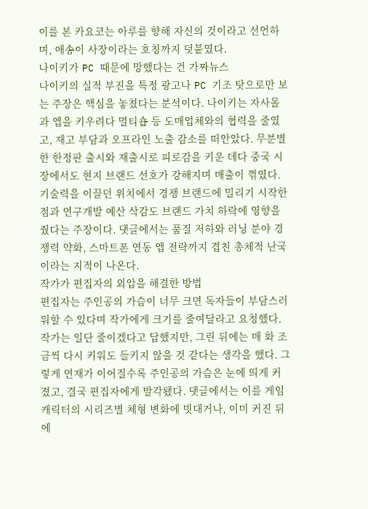이를 본 카요코는 아루를 향해 자신의 것이라고 선언하며, 애송이 사장이라는 호칭까지 덧붙였다.
나이키가 PC 때문에 망했다는 건 가짜뉴스
나이키의 실적 부진을 특정 광고나 PC 기조 탓으로만 보는 주장은 핵심을 놓쳤다는 분석이다. 나이키는 자사몰과 앱을 키우려다 멀티숍 등 도매업체와의 협력을 줄였고, 재고 부담과 오프라인 노출 감소를 떠안았다. 무분별한 한정판 출시와 재출시로 피로감을 키운 데다 중국 시장에서도 현지 브랜드 선호가 강해지며 매출이 꺾였다. 기술력을 이끌던 위치에서 경쟁 브랜드에 밀리기 시작한 점과 연구개발 예산 삭감도 브랜드 가치 하락에 영향을 줬다는 주장이다. 댓글에서는 품질 저하와 러닝 분야 경쟁력 약화, 스마트폰 연동 앱 전략까지 겹친 총체적 난국이라는 지적이 나온다.
작가가 편집자의 외압을 해결한 방법
편집자는 주인공의 가슴이 너무 크면 독자들이 부담스러워할 수 있다며 작가에게 크기를 줄여달라고 요청했다. 작가는 일단 줄이겠다고 답했지만, 그린 뒤에는 매 화 조금씩 다시 키워도 들키지 않을 것 같다는 생각을 했다. 그렇게 연재가 이어질수록 주인공의 가슴은 눈에 띄게 커졌고, 결국 편집자에게 발각됐다. 댓글에서는 이를 게임 캐릭터의 시리즈별 체형 변화에 빗대거나, 이미 커진 뒤에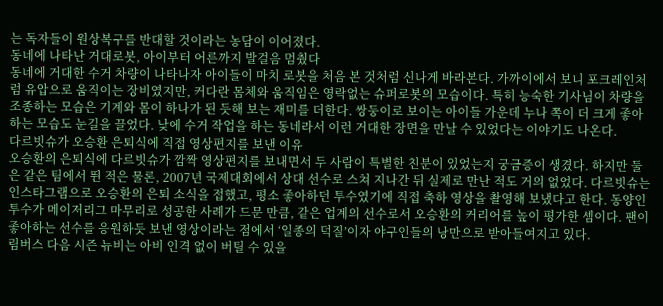는 독자들이 원상복구를 반대할 것이라는 농담이 이어졌다.
동네에 나타난 거대로봇, 아이부터 어른까지 발걸음 멈췄다
동네에 거대한 수거 차량이 나타나자 아이들이 마치 로봇을 처음 본 것처럼 신나게 바라본다. 가까이에서 보니 포크레인처럼 유압으로 움직이는 장비였지만, 커다란 몸체와 움직임은 영락없는 슈퍼로봇의 모습이다. 특히 능숙한 기사님이 차량을 조종하는 모습은 기계와 몸이 하나가 된 듯해 보는 재미를 더한다. 쌍둥이로 보이는 아이들 가운데 누나 쪽이 더 크게 좋아하는 모습도 눈길을 끌었다. 낮에 수거 작업을 하는 동네라서 이런 거대한 장면을 만날 수 있었다는 이야기도 나온다.
다르빗슈가 오승환 은퇴식에 직접 영상편지를 보낸 이유
오승환의 은퇴식에 다르빗슈가 깜짝 영상편지를 보내면서 두 사람이 특별한 친분이 있었는지 궁금증이 생겼다. 하지만 둘은 같은 팀에서 뛴 적은 물론, 2007년 국제대회에서 상대 선수로 스쳐 지나간 뒤 실제로 만난 적도 거의 없었다. 다르빗슈는 인스타그램으로 오승환의 은퇴 소식을 접했고, 평소 좋아하던 투수였기에 직접 축하 영상을 촬영해 보냈다고 한다. 동양인 투수가 메이저리그 마무리로 성공한 사례가 드문 만큼, 같은 업계의 선수로서 오승환의 커리어를 높이 평가한 셈이다. 팬이 좋아하는 선수를 응원하듯 보낸 영상이라는 점에서 ‘일종의 덕질’이자 야구인들의 낭만으로 받아들여지고 있다.
림버스 다음 시즌 뉴비는 아비 인격 없이 버틸 수 있을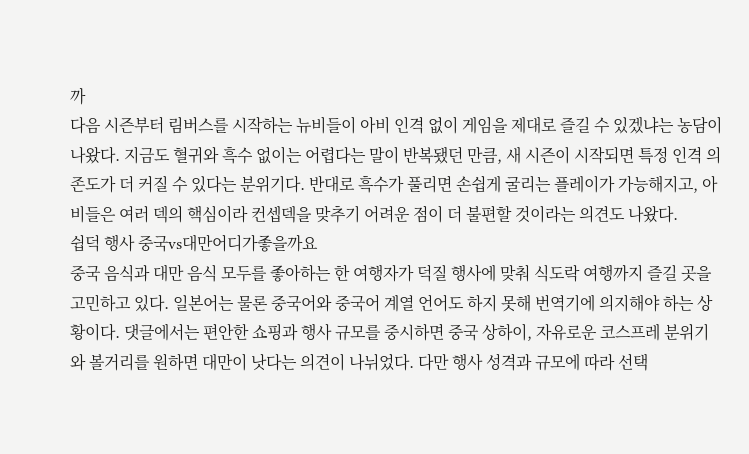까
다음 시즌부터 림버스를 시작하는 뉴비들이 아비 인격 없이 게임을 제대로 즐길 수 있겠냐는 농담이 나왔다. 지금도 혈귀와 흑수 없이는 어렵다는 말이 반복됐던 만큼, 새 시즌이 시작되면 특정 인격 의존도가 더 커질 수 있다는 분위기다. 반대로 흑수가 풀리면 손쉽게 굴리는 플레이가 가능해지고, 아비들은 여러 덱의 핵심이라 컨셉덱을 맞추기 어려운 점이 더 불편할 것이라는 의견도 나왔다.
쉽덕 행사 중국vs대만어디가좋을까요
중국 음식과 대만 음식 모두를 좋아하는 한 여행자가 덕질 행사에 맞춰 식도락 여행까지 즐길 곳을 고민하고 있다. 일본어는 물론 중국어와 중국어 계열 언어도 하지 못해 번역기에 의지해야 하는 상황이다. 댓글에서는 편안한 쇼핑과 행사 규모를 중시하면 중국 상하이, 자유로운 코스프레 분위기와 볼거리를 원하면 대만이 낫다는 의견이 나뉘었다. 다만 행사 성격과 규모에 따라 선택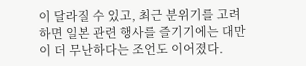이 달라질 수 있고, 최근 분위기를 고려하면 일본 관련 행사를 즐기기에는 대만이 더 무난하다는 조언도 이어졌다.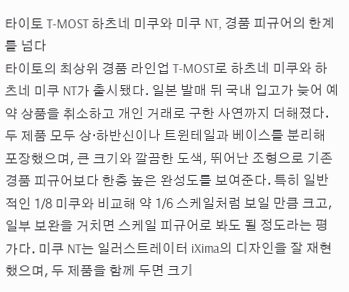타이토 T-MOST 하츠네 미쿠와 미쿠 NT, 경품 피규어의 한계를 넘다
타이토의 최상위 경품 라인업 T-MOST로 하츠네 미쿠와 하츠네 미쿠 NT가 출시됐다. 일본 발매 뒤 국내 입고가 늦어 예약 상품을 취소하고 개인 거래로 구한 사연까지 더해졌다. 두 제품 모두 상·하반신이나 트윈테일과 베이스를 분리해 포장했으며, 큰 크기와 깔끔한 도색, 뛰어난 조형으로 기존 경품 피규어보다 한층 높은 완성도를 보여준다. 특히 일반적인 1/8 미쿠와 비교해 약 1/6 스케일처럼 보일 만큼 크고, 일부 보완을 거치면 스케일 피규어로 봐도 될 정도라는 평가다. 미쿠 NT는 일러스트레이터 iXima의 디자인을 잘 재현했으며, 두 제품을 함께 두면 크기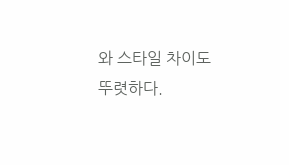와 스타일 차이도 뚜렷하다.